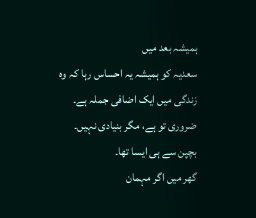ہمیشہ بعد میں
سعدیہ کو ہمیشہ یہ احساس رہا کہ وہ زندگی میں ایک اضافی جملہ ہے۔ ضروری تو ہے، مگر بنیادی نہیں۔
بچپن سے ہی ایسا تھا۔
گھر میں اگر مہمان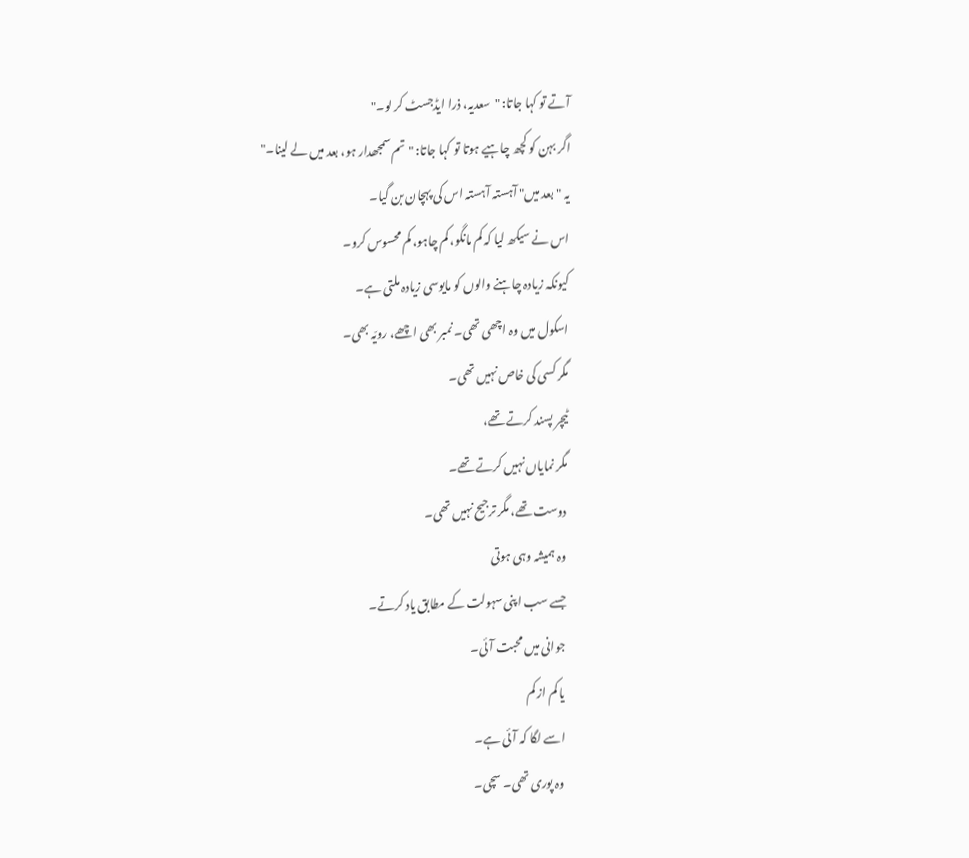آتے تو کہا جاتا: "سعدیہ، ذرا ایڈجسٹ کر لو۔"
اگر بہن کو کچھ چاہیے ہوتا تو کہا جاتا: "تم سمجھدار ہو، بعد میں لے لینا۔"
یہ "بعد میں" آہستہ آہستہ اس کی پہچان بن گیا۔
اس نے سیکھ لیا کہ کم مانگو، کم چاہو، کم محسوس کرو۔
کیونکہ زیادہ چاہنے والوں کو مایوسی زیادہ ملتی ہے۔
اسکول میں وہ اچھی تھی۔ نمبر بھی اچھے، رویّہ بھی۔
مگر کسی کی خاص نہیں تھی۔
ٹیچر پسند کرتے تھے،
مگر نمایاں نہیں کرتے تھے۔
دوست تھے، مگر ترجیح نہیں تھی۔
وہ ہمیشہ وہی ہوتی
جسے سب اپنی سہولت کے مطابق یاد کرتے۔
جوانی میں محبت آئی۔
یا کم از کم
اسے لگا کہ آئی ہے۔
وہ پوری تھی۔ سچی۔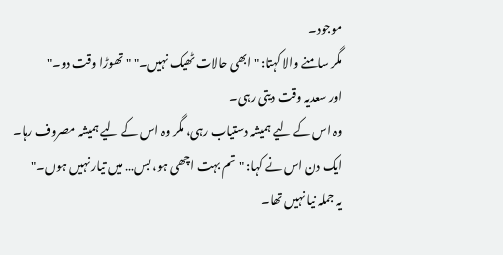موجود۔
مگر سامنے والا کہتا: "ابھی حالات ٹھیک نہیں۔" "تھوڑا وقت دو۔"
اور سعدیہ وقت دیتی رہی۔
وہ اس کے لیے ہمیشہ دستیاب رہی، مگر وہ اس کے لیے ہمیشہ مصروف رہا۔
ایک دن اس نے کہا: "تم بہت اچھی ہو، بس… میں تیار نہیں ہوں۔"
یہ جملہ نیا نہیں تھا۔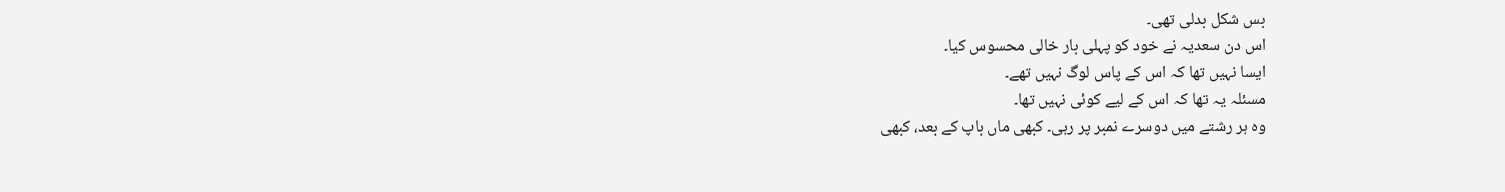بس شکل بدلی تھی۔
اس دن سعدیہ نے خود کو پہلی بار خالی محسوس کیا۔
ایسا نہیں تھا کہ اس کے پاس لوگ نہیں تھے۔
مسئلہ یہ تھا کہ اس کے لیے کوئی نہیں تھا۔
وہ ہر رشتے میں دوسرے نمبر پر رہی۔ کبھی ماں باپ کے بعد، کبھی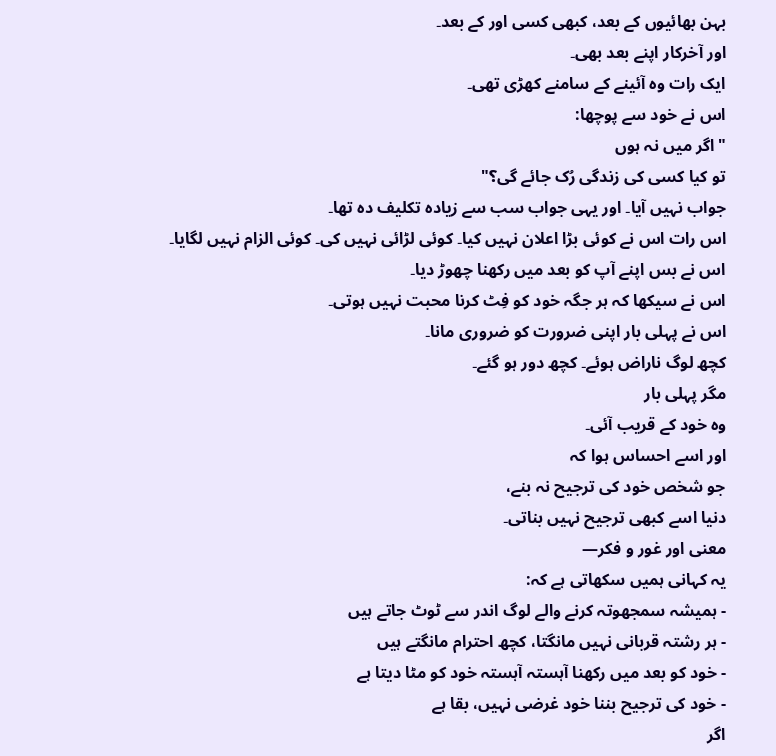بہن بھائیوں کے بعد، کبھی کسی اور کے بعد۔
اور آخرکار اپنے بعد بھی۔
ایک رات وہ آئینے کے سامنے کھڑی تھی۔
اس نے خود سے پوچھا:
"اگر میں نہ ہوں
تو کیا کسی کی زندگی رُک جائے گی؟"
جواب نہیں آیا۔ اور یہی جواب سب سے زیادہ تکلیف دہ تھا۔
اس رات اس نے کوئی بڑا اعلان نہیں کیا۔ کوئی لڑائی نہیں کی۔ کوئی الزام نہیں لگایا۔
اس نے بس اپنے آپ کو بعد میں رکھنا چھوڑ دیا۔
اس نے سیکھا کہ ہر جگہ خود کو فِٹ کرنا محبت نہیں ہوتی۔
اس نے پہلی بار اپنی ضرورت کو ضروری مانا۔
کچھ لوگ ناراض ہوئے۔ کچھ دور ہو گئے۔
مگر پہلی بار
وہ خود کے قریب آئی۔
اور اسے احساس ہوا کہ
جو شخص خود کی ترجیح نہ بنے،
دنیا اسے کبھی ترجیح نہیں بناتی۔
معنی اور غور و فکر—
یہ کہانی ہمیں سکھاتی ہے کہ:
- ہمیشہ سمجھوتہ کرنے والے لوگ اندر سے ٹوٹ جاتے ہیں
- ہر رشتہ قربانی نہیں مانگتا، کچھ احترام مانگتے ہیں
- خود کو بعد میں رکھنا آہستہ آہستہ خود کو مٹا دیتا ہے
- خود کی ترجیح بننا خود غرضی نہیں، بقا ہے
اگر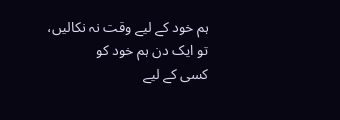ہم خود کے لیے وقت نہ نکالیں،
تو ایک دن ہم خود کو
کسی کے لیے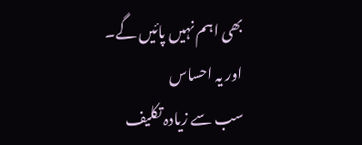بھی اہم نہیں پائیں گے۔
اور یہ احساس
سب سے زیادہ تکلیف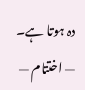دہ ہوتا ہے۔
— اختتام —